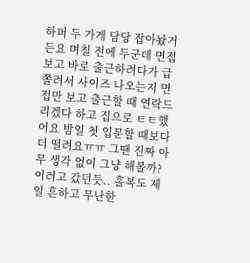하퍼 두 가게 담당 잡아놨거든요 며칠 전에 두군데 면접보고 바로 출근하려다가 급 쫄려서 사이즈 나오는지 면접만 보고 출근할 때 연락드리겠다 하고 집으로 ㅌㅌ했어요 밤일 첫 입문할 때보다 더 떨려요ㅠㅠ 그땐 진짜 아무 생각 없이 그냥 해볼까? 이러고 갔던듯.. 홀복도 제일 흔하고 무난한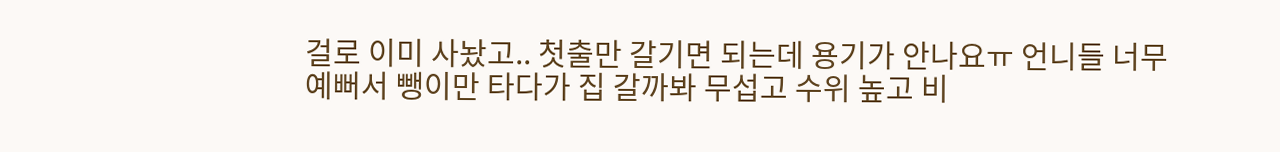걸로 이미 사놨고.. 첫출만 갈기면 되는데 용기가 안나요ㅠ 언니들 너무 예뻐서 뺑이만 타다가 집 갈까봐 무섭고 수위 높고 비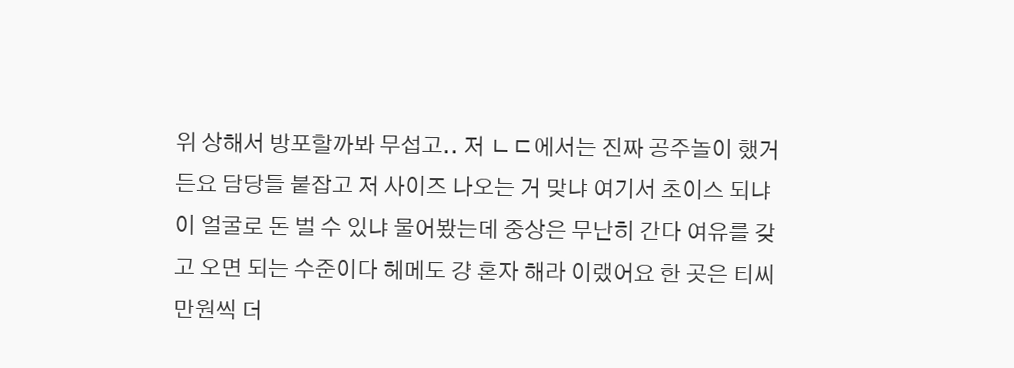위 상해서 방포할까봐 무섭고.. 저 ㄴㄷ에서는 진짜 공주놀이 했거든요 담당들 붙잡고 저 사이즈 나오는 거 맞냐 여기서 초이스 되냐 이 얼굴로 돈 벌 수 있냐 물어봤는데 중상은 무난히 간다 여유를 갖고 오면 되는 수준이다 헤메도 걍 혼자 해라 이랬어요 한 곳은 티씨 만원씩 더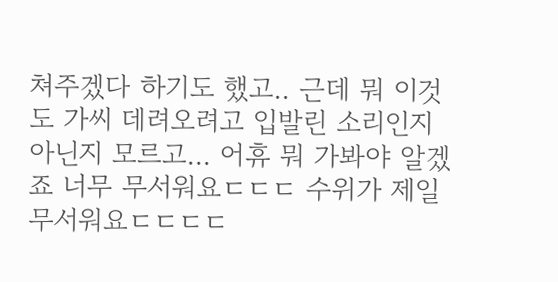쳐주겠다 하기도 했고.. 근데 뭐 이것도 가씨 데려오려고 입발린 소리인지 아닌지 모르고... 어휴 뭐 가봐야 알겠죠 너무 무서워요ㄷㄷㄷ 수위가 제일 무서워요ㄷㄷㄷㄷ